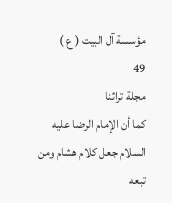مؤسسة آل البيت ( ع )
49
مجلة تراثنا
كما أن الإمام الرضا عليه السلام جعل كلام هشام ومن تبعه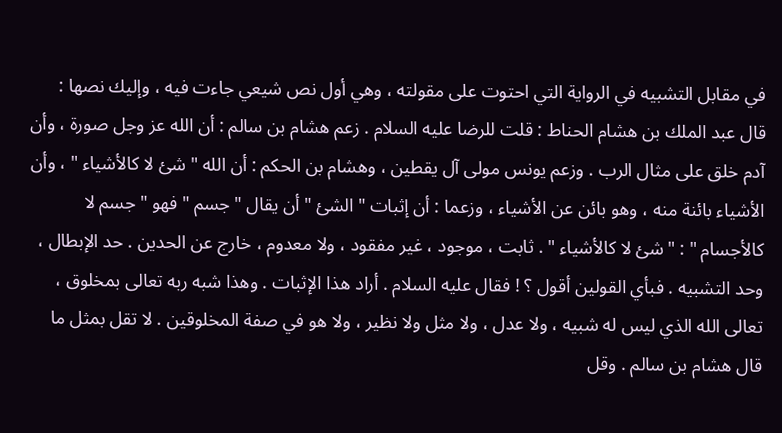في مقابل التشبيه في الرواية التي احتوت على مقولته ، وهي أول نص شيعي جاءت فيه ، وإليك نصها : قال عبد الملك بن هشام الحناط : قلت للرضا عليه السلام . زعم هشام بن سالم : أن الله عز وجل صورة ، وأن آدم خلق على مثال الرب . وزعم يونس مولى آل يقطين ، وهشام بن الحكم : أن الله " شئ لا كالأشياء " ، وأن الأشياء بائنة منه ، وهو بائن عن الأشياء ، وزعما : أن إثبات " الشئ " أن يقال " جسم " فهو " جسم لا كالأجسام " : " شئ لا كالأشياء " . ثابت ، موجود ، غير مفقود ، ولا معدوم ، خارج عن الحدين . حد الإبطال ، وحد التشبيه . فبأي القولين أقول ؟ ! فقال عليه السلام . أراد هذا الإثبات . وهذا شبه ربه تعالى بمخلوق ، تعالى الله الذي ليس له شبيه ، ولا عدل ، ولا مثل ولا نظير ، ولا هو في صفة المخلوقين . لا تقل بمثل ما قال هشام بن سالم . وقل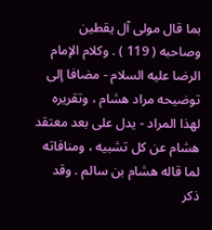بما قال مولى آل يقطين وصاحبه ( 119 ) . وكلام الإمام الرضا عليه السلام - مضافا إلى توضيحه مراد هشام ، وتقريره لهذا المراد - يدل على بعد معتقد هشام عن كل تشبيه ، ومنافاته لما قاله هشام بن سالم . وقد ذكر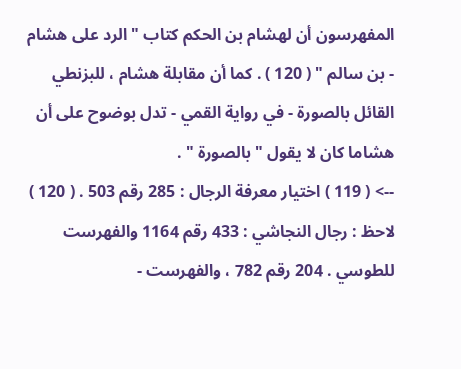المفهرسون أن لهشام بن الحكم كتاب " الرد على هشام - بن سالم " ( 120 ) . كما أن مقابلة هشام ، للبزنطي القائل بالصورة - في رواية القمي - تدل بوضوح على أن هشاما كان لا يقول " بالصورة " .
--> ( 119 ) اختيار معرفة الرجال : 285 رقم 503 . ( 120 ) لاحظ : رجال النجاشي : 433 رقم 1164 والفهرست للطوسي . 204 رقم 782 ، والفهرست -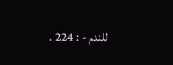للندم - : 224 .